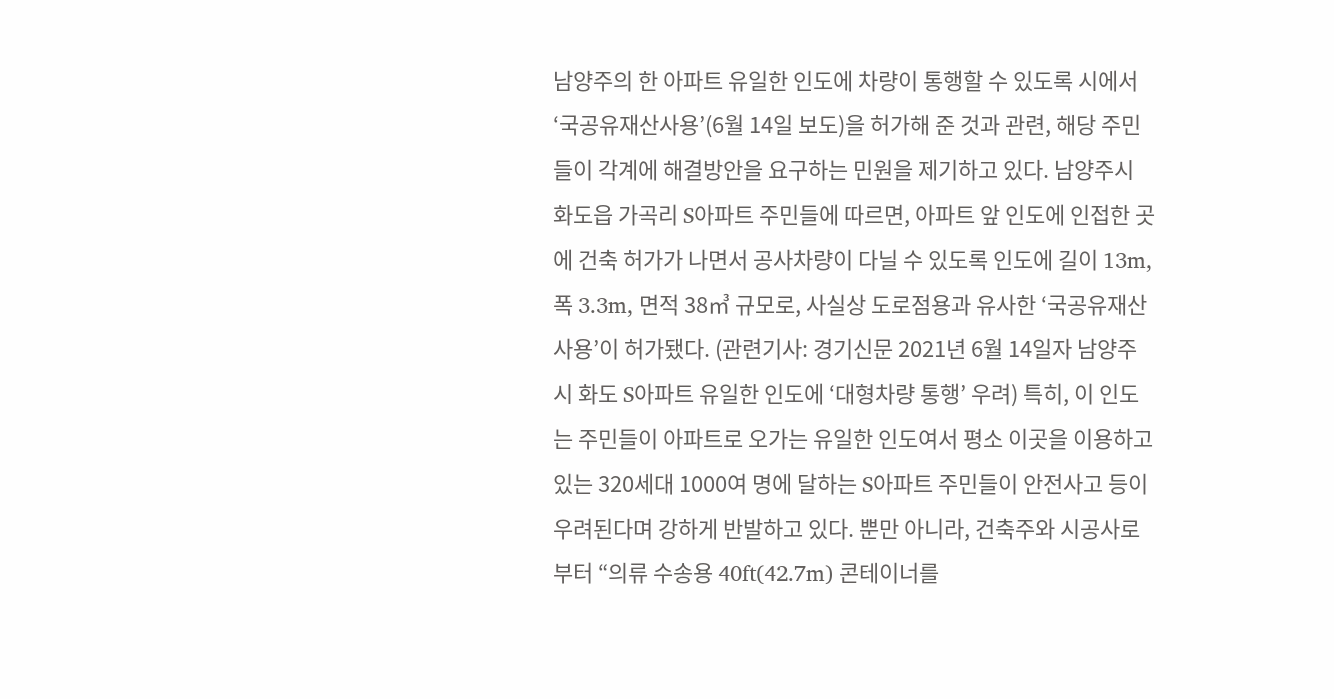남양주의 한 아파트 유일한 인도에 차량이 통행할 수 있도록 시에서 ‘국공유재산사용’(6월 14일 보도)을 허가해 준 것과 관련, 해당 주민들이 각계에 해결방안을 요구하는 민원을 제기하고 있다. 남양주시 화도읍 가곡리 S아파트 주민들에 따르면, 아파트 앞 인도에 인접한 곳에 건축 허가가 나면서 공사차량이 다닐 수 있도록 인도에 길이 13m, 폭 3.3m, 면적 38㎥ 규모로, 사실상 도로점용과 유사한 ‘국공유재산사용’이 허가됐다. (관련기사: 경기신문 2021년 6월 14일자 남양주시 화도 S아파트 유일한 인도에 ‘대형차량 통행’ 우려) 특히, 이 인도는 주민들이 아파트로 오가는 유일한 인도여서 평소 이곳을 이용하고 있는 320세대 1000여 명에 달하는 S아파트 주민들이 안전사고 등이 우려된다며 강하게 반발하고 있다. 뿐만 아니라, 건축주와 시공사로부터 “의류 수송용 40ft(42.7m) 콘테이너를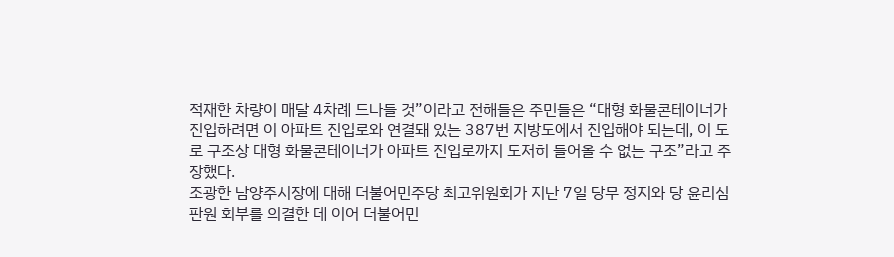적재한 차량이 매달 4차례 드나들 것”이라고 전해들은 주민들은 “대형 화물콘테이너가 진입하려면 이 아파트 진입로와 연결돼 있는 387번 지방도에서 진입해야 되는데, 이 도로 구조상 대형 화물콘테이너가 아파트 진입로까지 도저히 들어올 수 없는 구조”라고 주장했다.
조광한 남양주시장에 대해 더불어민주당 최고위원회가 지난 7일 당무 정지와 당 윤리심판원 회부를 의결한 데 이어 더불어민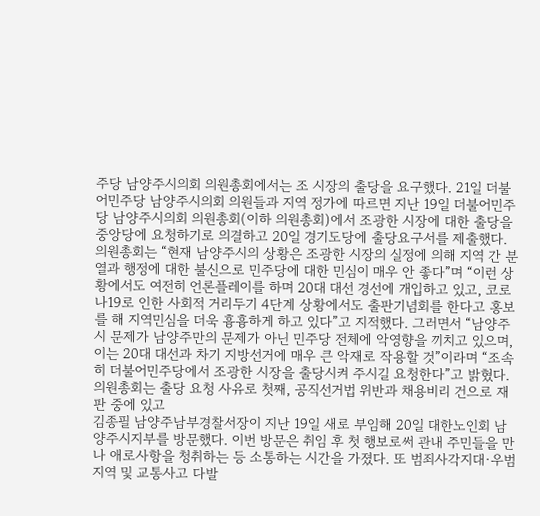주당 남양주시의회 의원총회에서는 조 시장의 출당을 요구했다. 21일 더불어민주당 남양주시의회 의원들과 지역 정가에 따르면 지난 19일 더불어민주당 남양주시의회 의원총회(이하 의원총회)에서 조광한 시장에 대한 출당을 중앙당에 요청하기로 의결하고 20일 경기도당에 출당요구서를 제출했다. 의원총회는 “현재 남양주시의 상황은 조광한 시장의 실정에 의해 지역 간 분열과 행정에 대한 불신으로 민주당에 대한 민심이 매우 안 좋다”며 “이런 상황에서도 여전히 언론플레이를 하며 20대 대선 경선에 개입하고 있고, 코로나19로 인한 사회적 거리두기 4단계 상황에서도 출판기념회를 한다고 홍보를 해 지역민심을 더욱 흉흉하게 하고 있다”고 지적했다. 그러면서 “남양주시 문제가 남양주만의 문제가 아닌 민주당 전체에 악영향을 끼치고 있으며, 이는 20대 대선과 차기 지방선거에 매우 큰 악재로 작용할 것”이라며 “조속히 더불어민주당에서 조광한 시장을 출당시켜 주시길 요청한다”고 밝혔다. 의원총회는 출당 요청 사유로 첫째, 공직선거법 위반과 채용비리 건으로 재판 중에 있고
김종필 남양주남부경찰서장이 지난 19일 새로 부임해 20일 대한노인회 남양주시지부를 방문했다. 이번 방문은 취임 후 첫 행보로써 관내 주민들을 만나 애로사항을 청취하는 등 소통하는 시간을 가졌다. 또 범죄사각지대·우범지역 및 교통사고 다발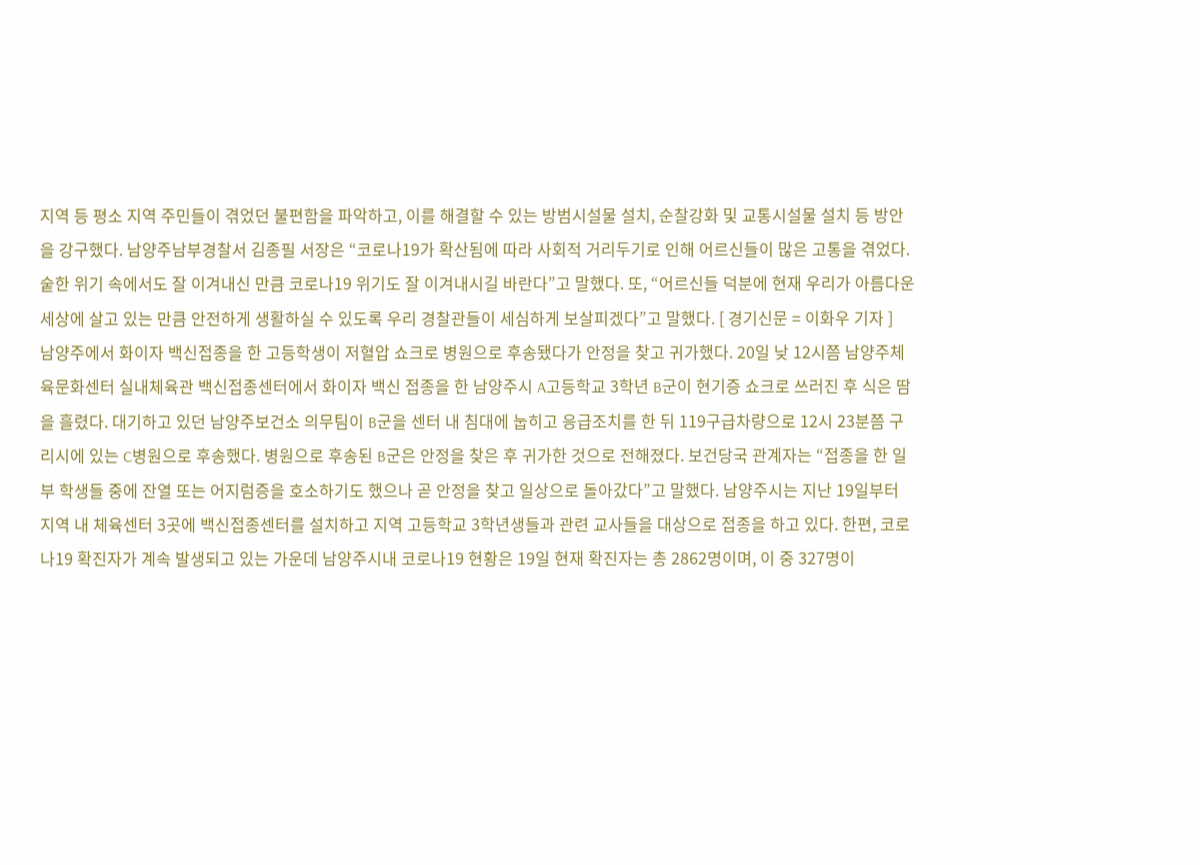지역 등 평소 지역 주민들이 겪었던 불편함을 파악하고, 이를 해결할 수 있는 방범시설물 설치, 순찰강화 및 교통시설물 설치 등 방안을 강구했다. 남양주남부경찰서 김종필 서장은 “코로나19가 확산됨에 따라 사회적 거리두기로 인해 어르신들이 많은 고통을 겪었다. 숱한 위기 속에서도 잘 이겨내신 만큼 코로나19 위기도 잘 이겨내시길 바란다”고 말했다. 또, “어르신들 덕분에 현재 우리가 아름다운 세상에 살고 있는 만큼 안전하게 생활하실 수 있도록 우리 경찰관들이 세심하게 보살피겠다”고 말했다. [ 경기신문 = 이화우 기자 ]
남양주에서 화이자 백신접종을 한 고등학생이 저혈압 쇼크로 병원으로 후송됐다가 안정을 찾고 귀가했다. 20일 낮 12시쯤 남양주체육문화센터 실내체육관 백신접종센터에서 화이자 백신 접종을 한 남양주시 A고등학교 3학년 B군이 현기증 쇼크로 쓰러진 후 식은 땀을 흘렸다. 대기하고 있던 남양주보건소 의무팀이 B군을 센터 내 침대에 눕히고 응급조치를 한 뒤 119구급차량으로 12시 23분쯤 구리시에 있는 C병원으로 후송했다. 병원으로 후송된 B군은 안정을 찾은 후 귀가한 것으로 전해졌다. 보건당국 관계자는 “접종을 한 일부 학생들 중에 잔열 또는 어지럼증을 호소하기도 했으나 곧 안정을 찾고 일상으로 돌아갔다”고 말했다. 남양주시는 지난 19일부터 지역 내 체육센터 3곳에 백신접종센터를 설치하고 지역 고등학교 3학년생들과 관련 교사들을 대상으로 접종을 하고 있다. 한편, 코로나19 확진자가 계속 발생되고 있는 가운데 남양주시내 코로나19 현황은 19일 현재 확진자는 총 2862명이며, 이 중 327명이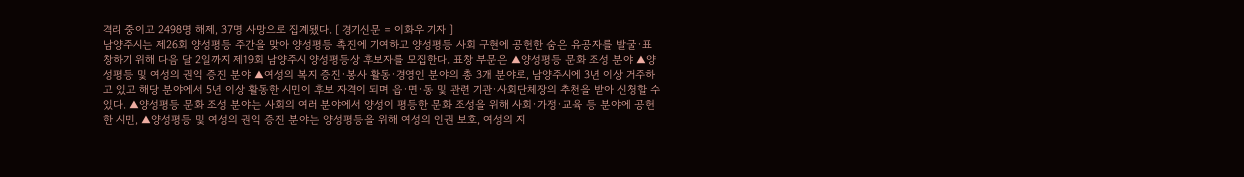격리 중이고 2498명 해제, 37명 사망으로 집계됐다. [ 경기신문 = 이화우 기자 ]
남양주시는 제26회 양성평등 주간을 맞아 양성평등 촉진에 기여하고 양성평등 사회 구현에 공헌한 숨은 유공자를 발굴·표창하기 위해 다음 달 2일까지 제19회 남양주시 양성평등상 후보자를 모집한다. 표창 부문은 ▲양성평등 문화 조성 분야 ▲양성평등 및 여성의 권익 증진 분야 ▲여성의 복지 증진·봉사 활동·경영인 분야의 총 3개 분야로, 남양주시에 3년 이상 거주하고 있고 해당 분야에서 5년 이상 활동한 시민이 후보 자격이 되며 읍·면·동 및 관련 기관·사회단체장의 추천을 받아 신청할 수 있다. ▲양성평등 문화 조성 분야는 사회의 여러 분야에서 양성이 평등한 문화 조성을 위해 사회·가정·교육 등 분야에 공헌한 시민, ▲양성평등 및 여성의 권익 증진 분야는 양성평등을 위해 여성의 인권 보호, 여성의 지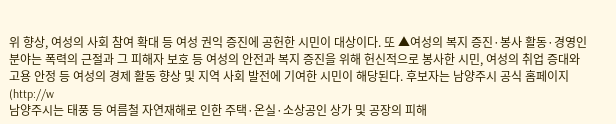위 향상, 여성의 사회 참여 확대 등 여성 권익 증진에 공헌한 시민이 대상이다. 또 ▲여성의 복지 증진·봉사 활동·경영인 분야는 폭력의 근절과 그 피해자 보호 등 여성의 안전과 복지 증진을 위해 헌신적으로 봉사한 시민, 여성의 취업 증대와 고용 안정 등 여성의 경제 활동 향상 및 지역 사회 발전에 기여한 시민이 해당된다. 후보자는 남양주시 공식 홈페이지(http://w
남양주시는 태풍 등 여름철 자연재해로 인한 주택·온실·소상공인 상가 및 공장의 피해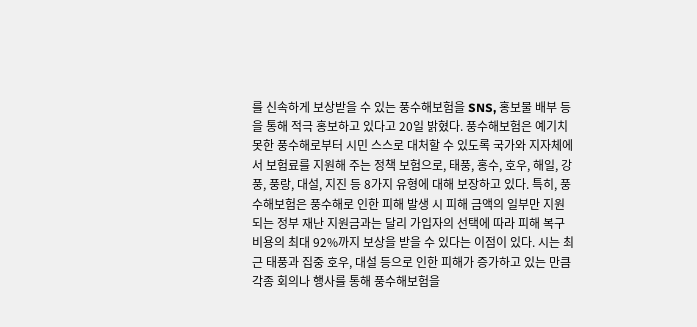를 신속하게 보상받을 수 있는 풍수해보험을 SNS, 홍보물 배부 등을 통해 적극 홍보하고 있다고 20일 밝혔다. 풍수해보험은 예기치 못한 풍수해로부터 시민 스스로 대처할 수 있도록 국가와 지자체에서 보험료를 지원해 주는 정책 보험으로, 태풍, 홍수, 호우, 해일, 강풍, 풍랑, 대설, 지진 등 8가지 유형에 대해 보장하고 있다. 특히, 풍수해보험은 풍수해로 인한 피해 발생 시 피해 금액의 일부만 지원되는 정부 재난 지원금과는 달리 가입자의 선택에 따라 피해 복구 비용의 최대 92%까지 보상을 받을 수 있다는 이점이 있다. 시는 최근 태풍과 집중 호우, 대설 등으로 인한 피해가 증가하고 있는 만큼 각종 회의나 행사를 통해 풍수해보험을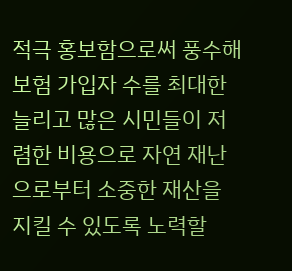적극 홍보함으로써 풍수해보험 가입자 수를 최대한 늘리고 많은 시민들이 저렴한 비용으로 자연 재난으로부터 소중한 재산을 지킬 수 있도록 노력할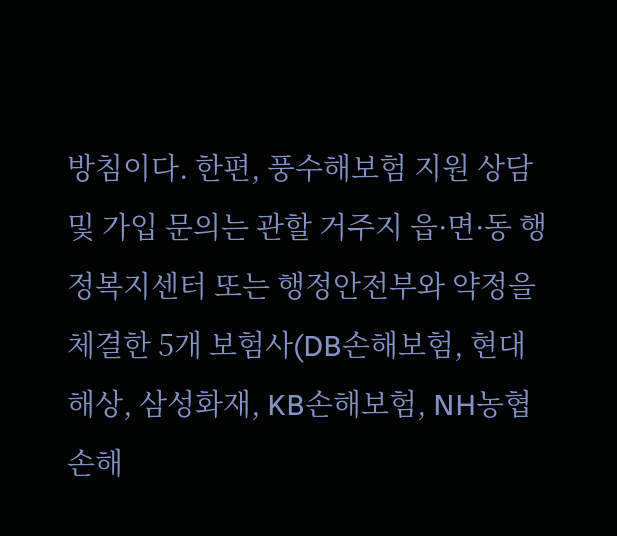방침이다. 한편, 풍수해보험 지원 상담 및 가입 문의는 관할 거주지 읍·면·동 행정복지센터 또는 행정안전부와 약정을 체결한 5개 보험사(DB손해보험, 현대해상, 삼성화재, KB손해보험, NH농협손해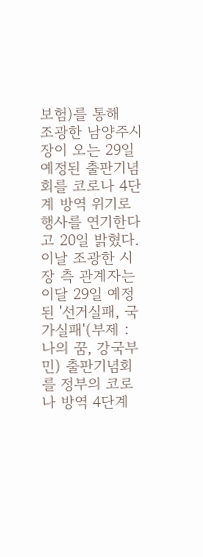보험)를 통해
조광한 남양주시장이 오는 29일 예정된 출판기념회를 코로나 4단계 방역 위기로 행사를 연기한다고 20일 밝혔다. 이날 조광한 시장 측 관계자는 이달 29일 예정된 '선거실패, 국가실패'(부제 : 나의 꿈, 강국부민) 출판기념회를 정부의 코로나 방역 4단계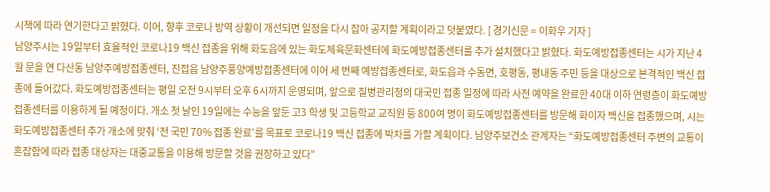시책에 따라 연기한다고 밝혔다. 이어, 향후 코로나 방역 상황이 개선되면 일정을 다시 잡아 공지할 계획이라고 덧붙였다. [ 경기신문 = 이화우 기자 ]
남양주시는 19일부터 효율적인 코로나19 백신 접종을 위해 화도읍에 있는 화도체육문화센터에 화도예방접종센터를 추가 설치했다고 밝혔다. 화도예방접종센터는 시가 지난 4월 문을 연 다산동 남양주예방접종센터, 진접읍 남양주풍양예방접종센터에 이어 세 번째 예방접종센터로, 화도읍과 수동면, 호평동, 평내동 주민 등을 대상으로 본격적인 백신 접종에 들어갔다. 화도예방접종센터는 평일 오전 9시부터 오후 6시까지 운영되며, 앞으로 질병관리청의 대국민 접종 일정에 따라 사전 예약을 완료한 40대 이하 연령층이 화도예방접종센터를 이용하게 될 예정이다. 개소 첫 날인 19일에는 수능을 앞둔 고3 학생 및 고등학교 교직원 등 800여 명이 화도예방접종센터를 방문해 화이자 백신을 접종했으며, 시는 화도예방접종센터 추가 개소에 맞춰 ‘전 국민 70% 접종 완료’를 목표로 코로나19 백신 접종에 박차를 가할 계획이다. 남양주보건소 관계자는 “화도예방접종센터 주변의 교통이 혼잡함에 따라 접종 대상자는 대중교통을 이용해 방문할 것을 권장하고 있다”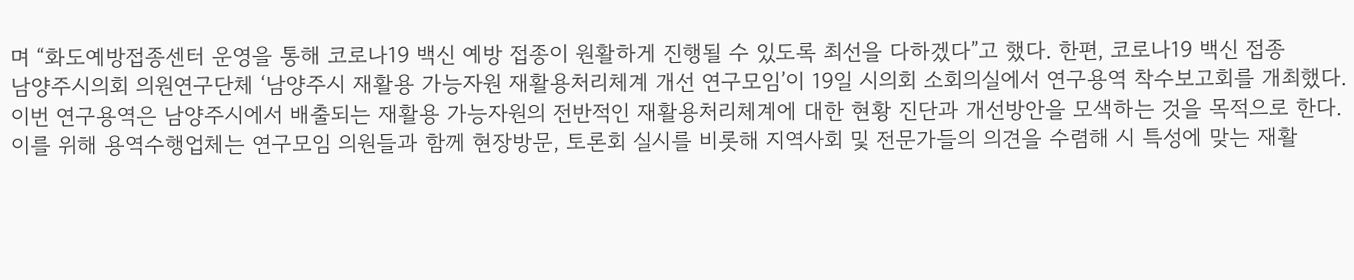며 “화도예방접종센터 운영을 통해 코로나19 백신 예방 접종이 원활하게 진행될 수 있도록 최선을 다하겠다”고 했다. 한편, 코로나19 백신 접종
남양주시의회 의원연구단체 ‘남양주시 재활용 가능자원 재활용처리체계 개선 연구모임’이 19일 시의회 소회의실에서 연구용역 착수보고회를 개최했다. 이번 연구용역은 남양주시에서 배출되는 재활용 가능자원의 전반적인 재활용처리체계에 대한 현황 진단과 개선방안을 모색하는 것을 목적으로 한다. 이를 위해 용역수행업체는 연구모임 의원들과 함께 현장방문, 토론회 실시를 비롯해 지역사회 및 전문가들의 의견을 수렴해 시 특성에 맞는 재활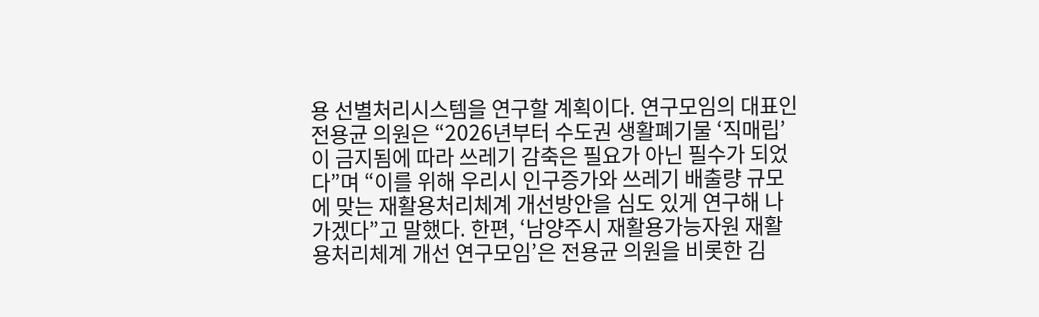용 선별처리시스템을 연구할 계획이다. 연구모임의 대표인 전용균 의원은 “2026년부터 수도권 생활폐기물 ‘직매립’이 금지됨에 따라 쓰레기 감축은 필요가 아닌 필수가 되었다”며 “이를 위해 우리시 인구증가와 쓰레기 배출량 규모에 맞는 재활용처리체계 개선방안을 심도 있게 연구해 나가겠다”고 말했다. 한편, ‘남양주시 재활용가능자원 재활용처리체계 개선 연구모임’은 전용균 의원을 비롯한 김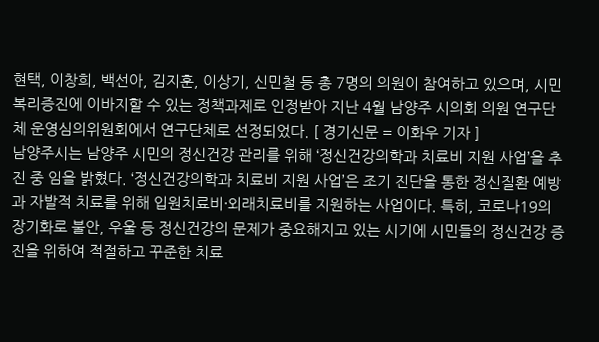현택, 이창희, 백선아, 김지훈, 이상기, 신민철 등 총 7명의 의원이 참여하고 있으며, 시민 복리증진에 이바지할 수 있는 정책과제로 인정받아 지난 4월 남양주 시의회 의원 연구단체 운영심의위원회에서 연구단체로 선정되었다. [ 경기신문 = 이화우 기자 ]
남양주시는 남양주 시민의 정신건강 관리를 위해 ‘정신건강의학과 치료비 지원 사업’을 추진 중 임을 밝혔다. ‘정신건강의학과 치료비 지원 사업’은 조기 진단을 통한 정신질환 예방과 자발적 치료를 위해 입원치료비·외래치료비를 지원하는 사업이다. 특히, 코로나19의 장기화로 불안, 우울 등 정신건강의 문제가 중요해지고 있는 시기에 시민들의 정신건강 증진을 위하여 적절하고 꾸준한 치료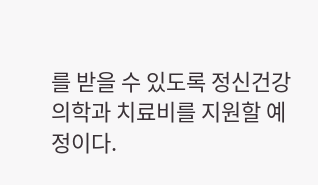를 받을 수 있도록 정신건강의학과 치료비를 지원할 예정이다.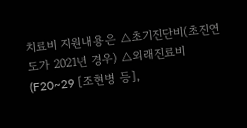치료비 지원내용은 △초기진단비(초진연도가 2021년 경우) △외래진료비(F20~29 [조현병 등],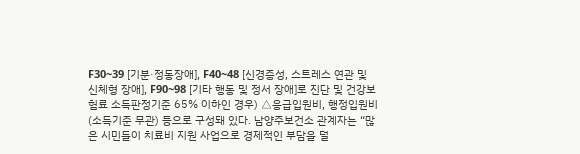F30~39 [기분·정동장애], F40~48 [신경증성, 스트레스 연관 및 신체형 장애], F90~98 [기타 행동 및 정서 장애]로 진단 및 건강보험료 소득판정기준 65% 이하인 경우) △응급입원비, 행정입원비(소득기준 무관) 등으로 구성돼 있다. 남양주보건소 관계자는 “많은 시민들이 치료비 지원 사업으로 경제적인 부담을 덜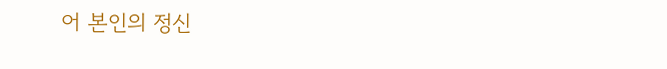어 본인의 정신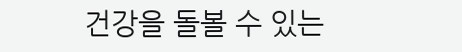건강을 돌볼 수 있는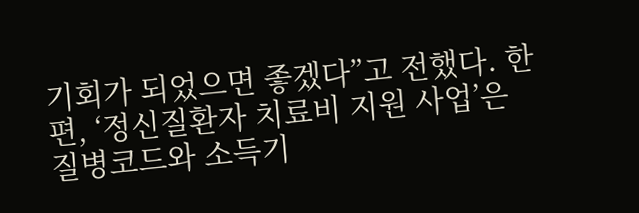기회가 되었으면 좋겠다”고 전했다. 한편, ‘정신질환자 치료비 지원 사업’은 질병코드와 소득기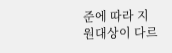준에 따라 지원대상이 다르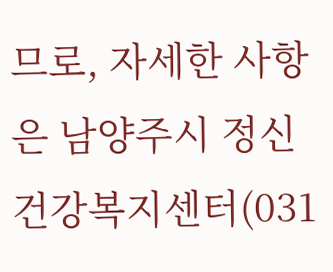므로, 자세한 사항은 남양주시 정신건강복지센터(031